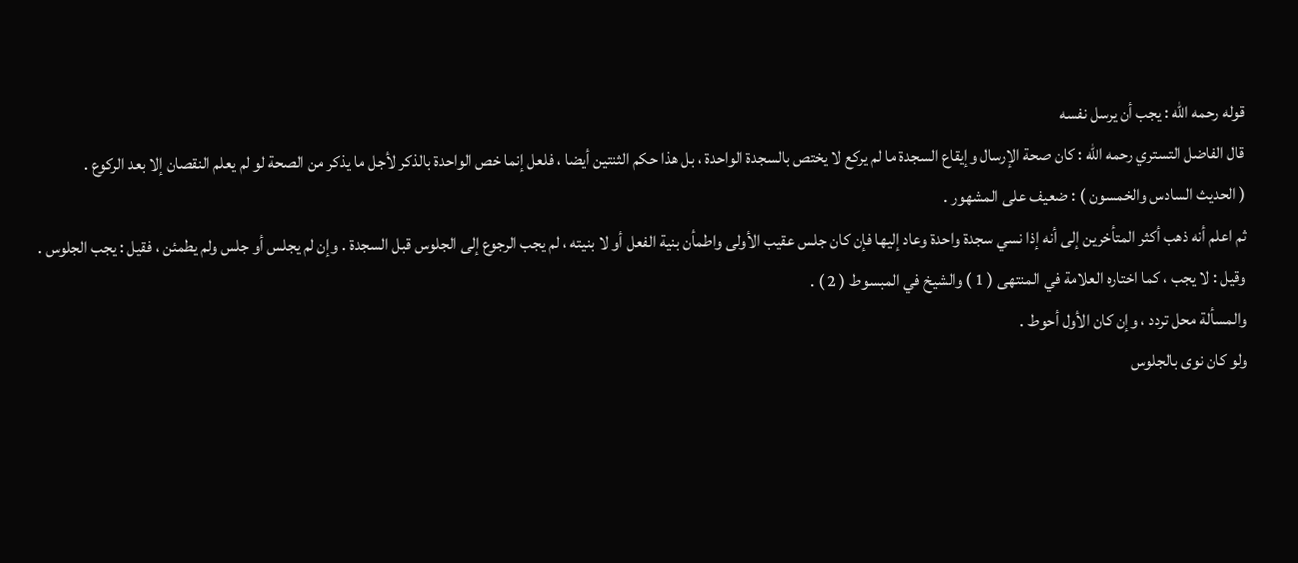قوله رحمه الله : يجب أن يرسل نفسه
قال الفاضل التستري رحمه الله : كان صحة الإرسال وإيقاع السجدة ما لم يركع لا يختص بالسجدة الواحدة ، بل هذا حكم الثنتين أيضا ، فلعل إنما خص الواحدة بالذكر لأجل ما يذكر من الصحة لو لم يعلم النقصان إلا بعد الركوع .
( الحديث السادس والخمسون ) : ضعيف على المشهور .
ثم اعلم أنه ذهب أكثر المتأخرين إلى أنه إذا نسي سجدة واحدة وعاد إليها فإن كان جلس عقيب الأولى واطمأن بنية الفعل أو لا بنيته ، لم يجب الرجوع إلى الجلوس قبل السجدة . وإن لم يجلس أو جلس ولم يطمئن ، فقيل : يجب الجلوس .
وقيل : لا يجب ، كما اختاره العلامة في المنتهى ( 1 ) والشيخ في المبسوط ( 2 ) .
والمسألة محل تردد ، وإن كان الأول أحوط .
ولو كان نوى بالجلوس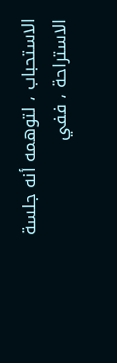الاستحباب ، لتوهمه أنه جلسة الاستراحة ، ففي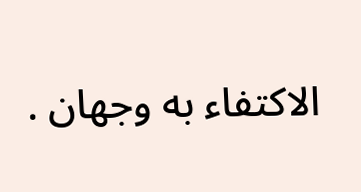الاكتفاء به وجهان .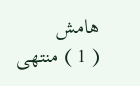هامش
( 1 ) منتهى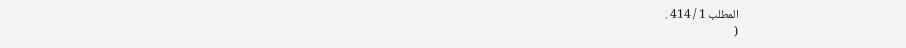المطلب 1 / 414 .
(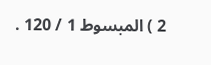2 ) المبسوط 1 / 120 .